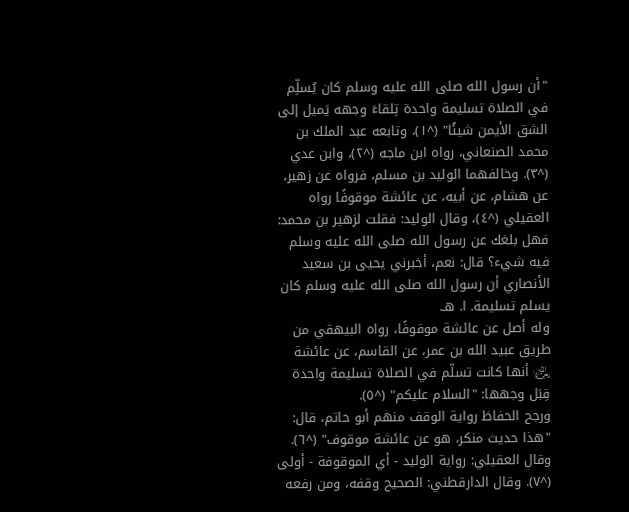"أن رسول الله صلى الله عليه وسلم كان يُسلِّم في الصلاة تسليمة واحدة تِلقاءَ وجهه يَميل إلى الشق الأيمن شيئًا" (^١)، وتابعه عبد الملك بن محمد الصنعاني، رواه ابن ماجه (^٢)، وابن عدي (^٣). وخالفهما الوليد بن مسلم، فرواه عن زهير، عن هشام، عن أبيه، عن عائشة موقوفًا رواه العقيلي (^٤)، وقال الوليد: فقلت لزهير بن محمد: فهل بلغك عن رسول الله صلى الله عليه وسلم فيه شيء؟ قال: نعم، أخبرني يحيى بن سعيد الأنصاري أن رسول الله صلى الله عليه وسلم كان يسلم تسليمة. ا. هـ.
وله أصل عن عائشة موقوفًا، رواه البيهقي من طريق عبيد الله بن عمر، عن القاسم، عن عائشة ﵂ أنها كانت تسلّم في الصلاة تسليمة واحدة قِبَل وجهها: "السلام عليكم" (^٥).
ورجح الحفاظ رواية الوقف منهم أبو حاتم، قال: "هذا حديث منكر، هو عن عائشة موقوف" (^٦). وقال العقيلي: رواية الوليد - أي الموقوفة - أولى (^٧). وقال الدارقطني: الصحيح وقفه، ومن رفعه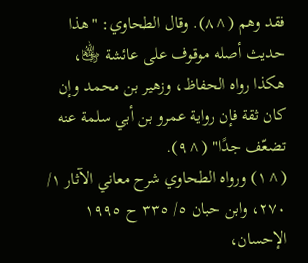فقد وهم (^٨). وقال الطحاوي: "هذا حديث أصله موقوف على عائشة ﵂، هكذا رواه الحفاظ، وزهير بن محمد وإن كان ثقة فإن رواية عمرو بن أبي سلمة عنه تضعّف جدًا" (^٩).
(^١) ورواه الطحاوي شرح معاني الآثار ١/ ٢٧٠، وابن حبان ٥/ ٣٣٥ ح ١٩٩٥ الإحسان،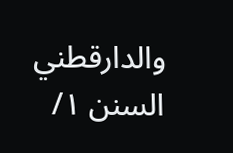والدارقطني السنن ١/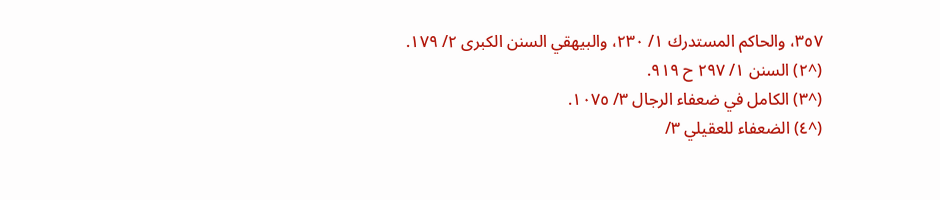٣٥٧، والحاكم المستدرك ١/ ٢٣٠، والبيهقي السنن الكبرى ٢/ ١٧٩.
(^٢) السنن ١/ ٢٩٧ ح ٩١٩.
(^٣) الكامل في ضعفاء الرجال ٣/ ١٠٧٥.
(^٤) الضعفاء للعقيلي ٣/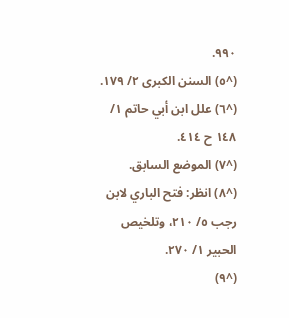٩٩٠.
(^٥) السنن الكبرى ٢/ ١٧٩.
(^٦) علل ابن أبي حاتم ١/ ١٤٨ ح ٤١٤.
(^٧) الموضع السابق.
(^٨) انظر: فتح الباري لابن رجب ٥/ ٢١٠، وتلخيص الحبير ١/ ٢٧٠.
(^٩)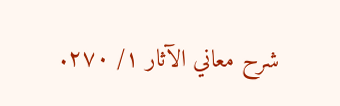شرح معاني الآثار ١/ ٢٧٠.